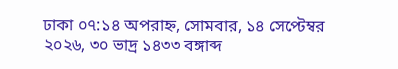ঢাকা ০৭:১৪ অপরাহ্ন, সোমবার, ১৪ সেপ্টেম্বর ২০২৬, ৩০ ভাদ্র ১৪৩৩ বঙ্গাব্দ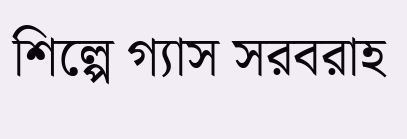শিল্পে গ্যাস সরবরাহ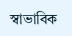স্বাভাবিক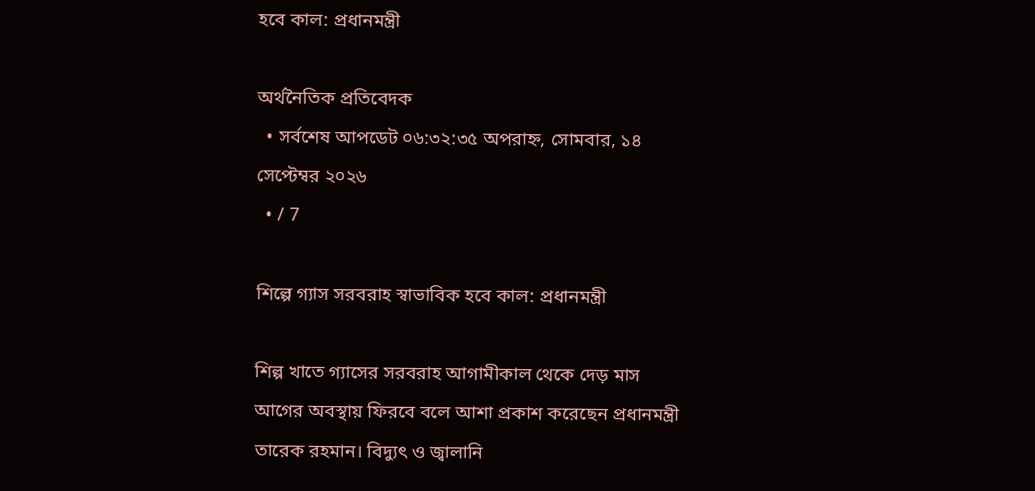হবে কাল: প্রধানমন্ত্রী

অর্থনৈতিক প্রতিবেদক
  • সর্বশেষ আপডেট ০৬:৩২:৩৫ অপরাহ্ন, সোমবার, ১৪ সেপ্টেম্বর ২০২৬
  • / 7

শিল্পে গ্যাস সরবরাহ স্বাভাবিক হবে কাল: প্রধানমন্ত্রী

শিল্প খাতে গ্যাসের সরবরাহ আগামীকাল থেকে দেড় মাস আগের অবস্থায় ফিরবে বলে আশা প্রকাশ করেছেন প্রধানমন্ত্রী তারেক রহমান। বিদ্যুৎ ও জ্বালানি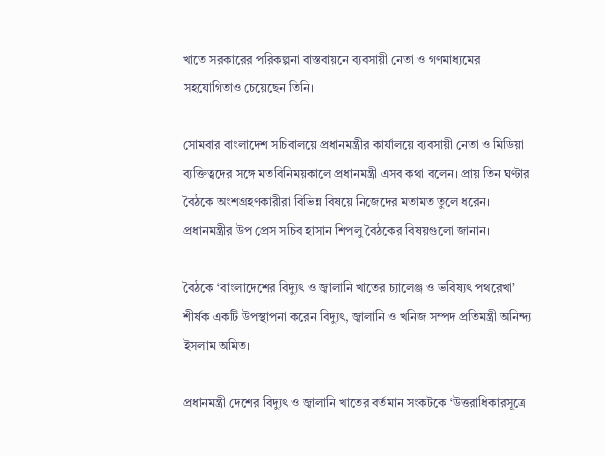খাতে সরকারের পরিকল্পনা বাস্তবায়নে ব্যবসায়ী নেতা ও গণমাধ্যমের সহযোগিতাও চেয়েছেন তিনি।

সোমবার বাংলাদেশ সচিবালয়ে প্রধানমন্ত্রীর কার্যালয়ে ব্যবসায়ী নেতা ও মিডিয়া ব্যক্তিত্বদের সঙ্গে মতবিনিময়কালে প্রধানমন্ত্রী এসব কথা বলেন। প্রায় তিন ঘণ্টার বৈঠকে অংশগ্রহণকারীরা বিভিন্ন বিষয়ে নিজেদের মতামত তুলে ধরেন। প্রধানমন্ত্রীর উপ প্রেস সচিব হাসান শিপলু বৈঠকের বিষয়গুলো জানান।

বৈঠকে ‘বাংলাদেশের বিদ্যুৎ ও জ্বালানি খাতের চ্যালেঞ্জ ও ভবিষ্যৎ পথরেখা’ শীর্ষক একটি উপস্থাপনা করেন বিদ্যুৎ, জ্বালানি ও খনিজ সম্পদ প্রতিমন্ত্রী অনিন্দ্য ইসলাম অমিত।

প্রধানমন্ত্রী দেশের বিদ্যুৎ ও জ্বালানি খাতের বর্তমান সংকটকে ‘উত্তরাধিকারসূত্রে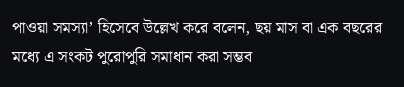পাওয়া সমস্যা’ হিসেবে উল্লেখ করে বলেন, ছয় মাস বা এক বছরের মধ্যে এ সংকট পুরোপুরি সমাধান করা সম্ভব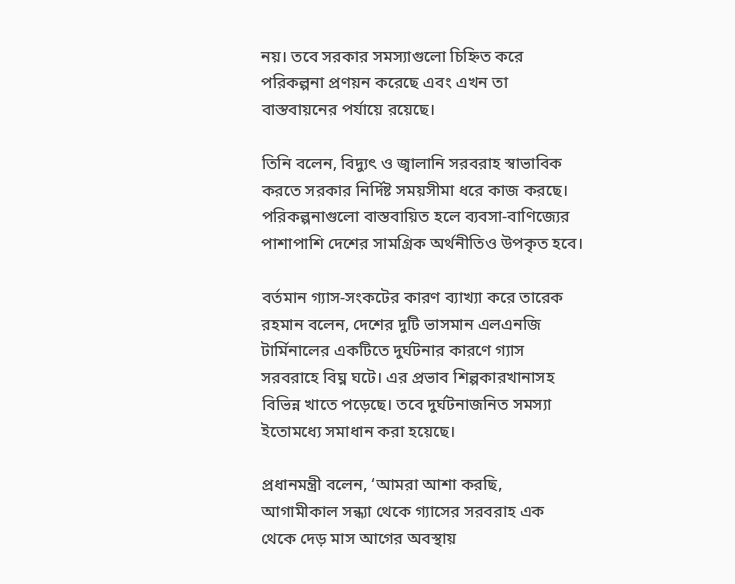নয়। তবে সরকার সমস্যাগুলো চিহ্নিত করে পরিকল্পনা প্রণয়ন করেছে এবং এখন তা বাস্তবায়নের পর্যায়ে রয়েছে।

তিনি বলেন, বিদ্যুৎ ও জ্বালানি সরবরাহ স্বাভাবিক করতে সরকার নির্দিষ্ট সময়সীমা ধরে কাজ করছে। পরিকল্পনাগুলো বাস্তবায়িত হলে ব্যবসা-বাণিজ্যের পাশাপাশি দেশের সামগ্রিক অর্থনীতিও উপকৃত হবে।

বর্তমান গ্যাস-সংকটের কারণ ব্যাখ্যা করে তারেক রহমান বলেন, দেশের দুটি ভাসমান এলএনজি টার্মিনালের একটিতে দুর্ঘটনার কারণে গ্যাস সরবরাহে বিঘ্ন ঘটে। এর প্রভাব শিল্পকারখানাসহ বিভিন্ন খাতে পড়েছে। তবে দুর্ঘটনাজনিত সমস্যা ইতোমধ্যে সমাধান করা হয়েছে।

প্রধানমন্ত্রী বলেন, ‘আমরা আশা করছি, আগামীকাল সন্ধ্যা থেকে গ্যাসের সরবরাহ এক থেকে দেড় মাস আগের অবস্থায়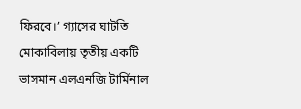ফিরবে।’ গ্যাসের ঘাটতি মোকাবিলায় তৃতীয় একটি ভাসমান এলএনজি টার্মিনাল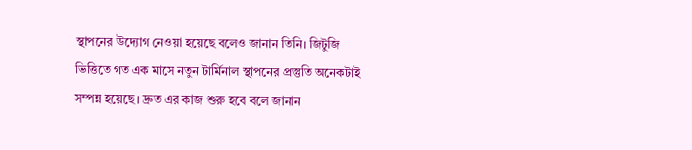স্থাপনের উদ্যোগ নেওয়া হয়েছে বলেও জানান তিনি। জিটুজি ভিত্তিতে গত এক মাসে নতুন টার্মিনাল স্থাপনের প্রস্তুতি অনেকটাই সম্পন্ন হয়েছে। দ্রুত এর কাজ শুরু হবে বলে জানান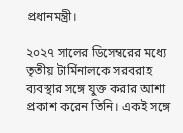প্রধানমন্ত্রী।

২০২৭ সালের ডিসেম্বরের মধ্যে তৃতীয় টার্মিনালকে সরবরাহ ব্যবস্থার সঙ্গে যুক্ত করার আশা প্রকাশ করেন তিনি। একই সঙ্গে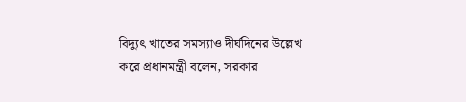বিদ্যুৎ খাতের সমস্যাও দীর্ঘদিনের উল্লেখ করে প্রধানমন্ত্রী বলেন, সরকার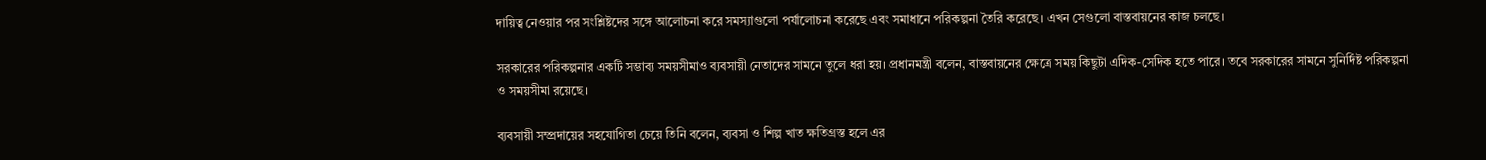দায়িত্ব নেওয়ার পর সংশ্লিষ্টদের সঙ্গে আলোচনা করে সমস্যাগুলো পর্যালোচনা করেছে এবং সমাধানে পরিকল্পনা তৈরি করেছে। এখন সেগুলো বাস্তবায়নের কাজ চলছে।

সরকারের পরিকল্পনার একটি সম্ভাব্য সময়সীমাও ব্যবসায়ী নেতাদের সামনে তুলে ধরা হয়। প্রধানমন্ত্রী বলেন, বাস্তবায়নের ক্ষেত্রে সময় কিছুটা এদিক-সেদিক হতে পারে। তবে সরকারের সামনে সুনির্দিষ্ট পরিকল্পনা ও সময়সীমা রয়েছে।

ব্যবসায়ী সম্প্রদায়ের সহযোগিতা চেয়ে তিনি বলেন, ব্যবসা ও শিল্প খাত ক্ষতিগ্রস্ত হলে এর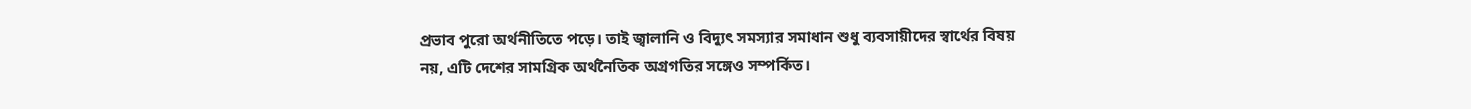প্রভাব পুরো অর্থনীতিতে পড়ে। তাই জ্বালানি ও বিদ্যুৎ সমস্যার সমাধান শুধু ব্যবসায়ীদের স্বার্থের বিষয় নয়, এটি দেশের সামগ্রিক অর্থনৈতিক অগ্রগতির সঙ্গেও সম্পর্কিত।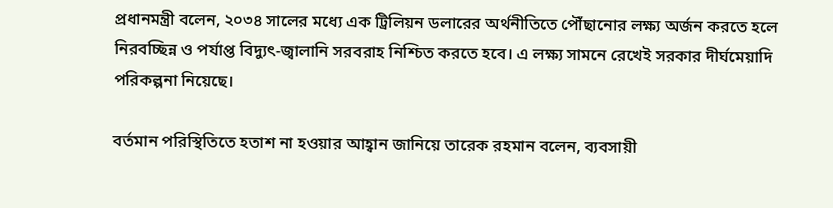প্রধানমন্ত্রী বলেন, ২০৩৪ সালের মধ্যে এক ট্রিলিয়ন ডলারের অর্থনীতিতে পৌঁছানোর লক্ষ্য অর্জন করতে হলে নিরবচ্ছিন্ন ও পর্যাপ্ত বিদ্যুৎ-জ্বালানি সরবরাহ নিশ্চিত করতে হবে। এ লক্ষ্য সামনে রেখেই সরকার দীর্ঘমেয়াদি পরিকল্পনা নিয়েছে।

বর্তমান পরিস্থিতিতে হতাশ না হওয়ার আহ্বান জানিয়ে তারেক রহমান বলেন, ব্যবসায়ী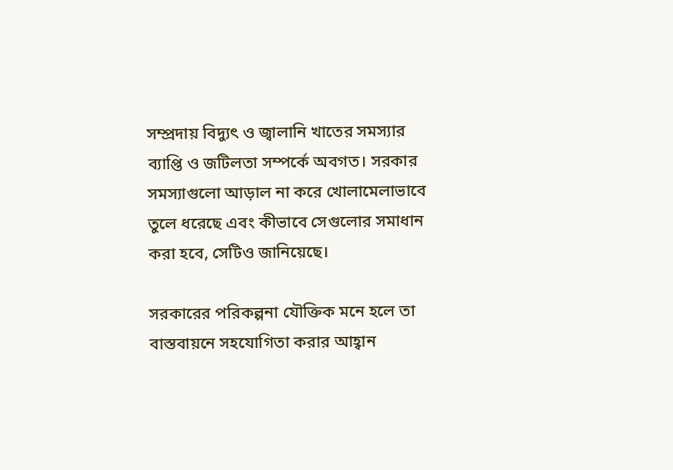সম্প্রদায় বিদ্যুৎ ও জ্বালানি খাতের সমস্যার ব্যাপ্তি ও জটিলতা সম্পর্কে অবগত। সরকার সমস্যাগুলো আড়াল না করে খোলামেলাভাবে তুলে ধরেছে এবং কীভাবে সেগুলোর সমাধান করা হবে, সেটিও জানিয়েছে।

সরকারের পরিকল্পনা যৌক্তিক মনে হলে তা বাস্তবায়নে সহযোগিতা করার আহ্বান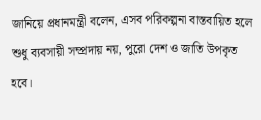জানিয়ে প্রধানমন্ত্রী বলেন, এসব পরিকল্পনা বাস্তবায়িত হলে শুধু ব্যবসায়ী সম্প্রদায় নয়, পুরো দেশ ও জাতি উপকৃত হবে।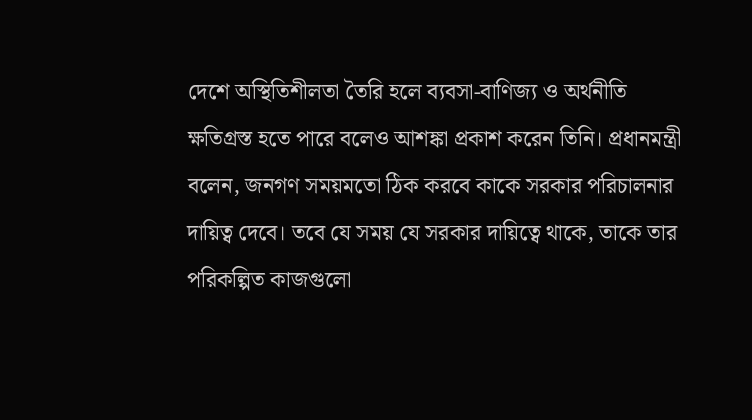দেশে অস্থিতিশীলতা তৈরি হলে ব্যবসা-বাণিজ্য ও অর্থনীতি ক্ষতিগ্রস্ত হতে পারে বলেও আশঙ্কা প্রকাশ করেন তিনি। প্রধানমন্ত্রী বলেন, জনগণ সময়মতো ঠিক করবে কাকে সরকার পরিচালনার দায়িত্ব দেবে। তবে যে সময় যে সরকার দায়িত্বে থাকে, তাকে তার পরিকল্পিত কাজগুলো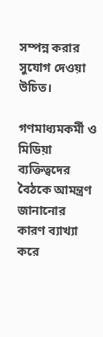সম্পন্ন করার সুযোগ দেওয়া উচিত।

গণমাধ্যমকর্মী ও মিডিয়া ব্যক্তিত্বদের বৈঠকে আমন্ত্রণ জানানোর কারণ ব্যাখ্যা করে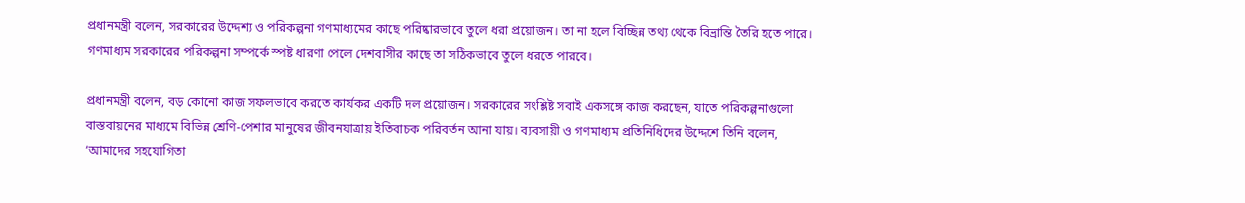প্রধানমন্ত্রী বলেন, সরকারের উদ্দেশ্য ও পরিকল্পনা গণমাধ্যমের কাছে পরিষ্কারভাবে তুলে ধরা প্রয়োজন। তা না হলে বিচ্ছিন্ন তথ্য থেকে বিভ্রান্তি তৈরি হতে পারে। গণমাধ্যম সরকারের পরিকল্পনা সম্পর্কে স্পষ্ট ধারণা পেলে দেশবাসীর কাছে তা সঠিকভাবে তুলে ধরতে পারবে।

প্রধানমন্ত্রী বলেন, বড় কোনো কাজ সফলভাবে করতে কার্যকর একটি দল প্রয়োজন। সরকারের সংশ্লিষ্ট সবাই একসঙ্গে কাজ করছেন, যাতে পরিকল্পনাগুলো বাস্তবায়নের মাধ্যমে বিভিন্ন শ্রেণি-পেশার মানুষের জীবনযাত্রায় ইতিবাচক পরিবর্তন আনা যায়। ব্যবসায়ী ও গণমাধ্যম প্রতিনিধিদের উদ্দেশে তিনি বলেন, ‘আমাদের সহযোগিতা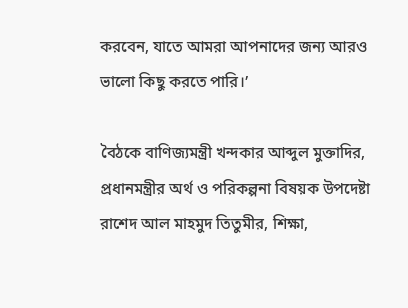করবেন, যাতে আমরা আপনাদের জন্য আরও ভালো কিছু করতে পারি।’

বৈঠকে বাণিজ্যমন্ত্রী খন্দকার আব্দুল মুক্তাদির, প্রধানমন্ত্রীর অর্থ ও পরিকল্পনা বিষয়ক উপদেষ্টা রাশেদ আল মাহমুদ তিতুমীর, শিক্ষা,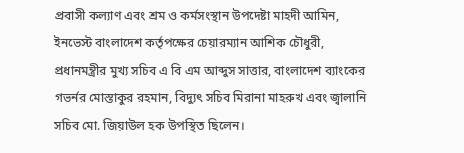প্রবাসী কল্যাণ এবং শ্রম ও কর্মসংস্থান উপদেষ্টা মাহদী আমিন, ইনভেস্ট বাংলাদেশ কর্তৃপক্ষের চেয়ারম্যান আশিক চৌধুরী, প্রধানমন্ত্রীর মুখ্য সচিব এ বি এম আব্দুস সাত্তার, বাংলাদেশ ব্যাংকের গভর্নর মোস্তাকুর রহমান, বিদ্যুৎ সচিব মিরানা মাহরুখ এবং জ্বালানি সচিব মো. জিয়াউল হক উপস্থিত ছিলেন।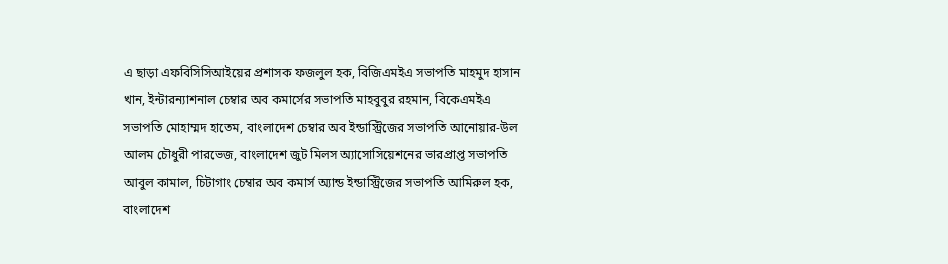এ ছাড়া এফবিসিসিআইয়ের প্রশাসক ফজলুল হক, বিজিএমইএ সভাপতি মাহমুদ হাসান খান, ইন্টারন্যাশনাল চেম্বার অব কমার্সের সভাপতি মাহবুবুর রহমান, বিকেএমইএ সভাপতি মোহাম্মদ হাতেম, বাংলাদেশ চেম্বার অব ইন্ডাস্ট্রিজের সভাপতি আনোয়ার-উল আলম চৌধুরী পারভেজ, বাংলাদেশ জুট মিলস অ্যাসোসিয়েশনের ভারপ্রাপ্ত সভাপতি আবুল কামাল, চিটাগাং চেম্বার অব কমার্স অ্যান্ড ইন্ডাস্ট্রিজের সভাপতি আমিরুল হক, বাংলাদেশ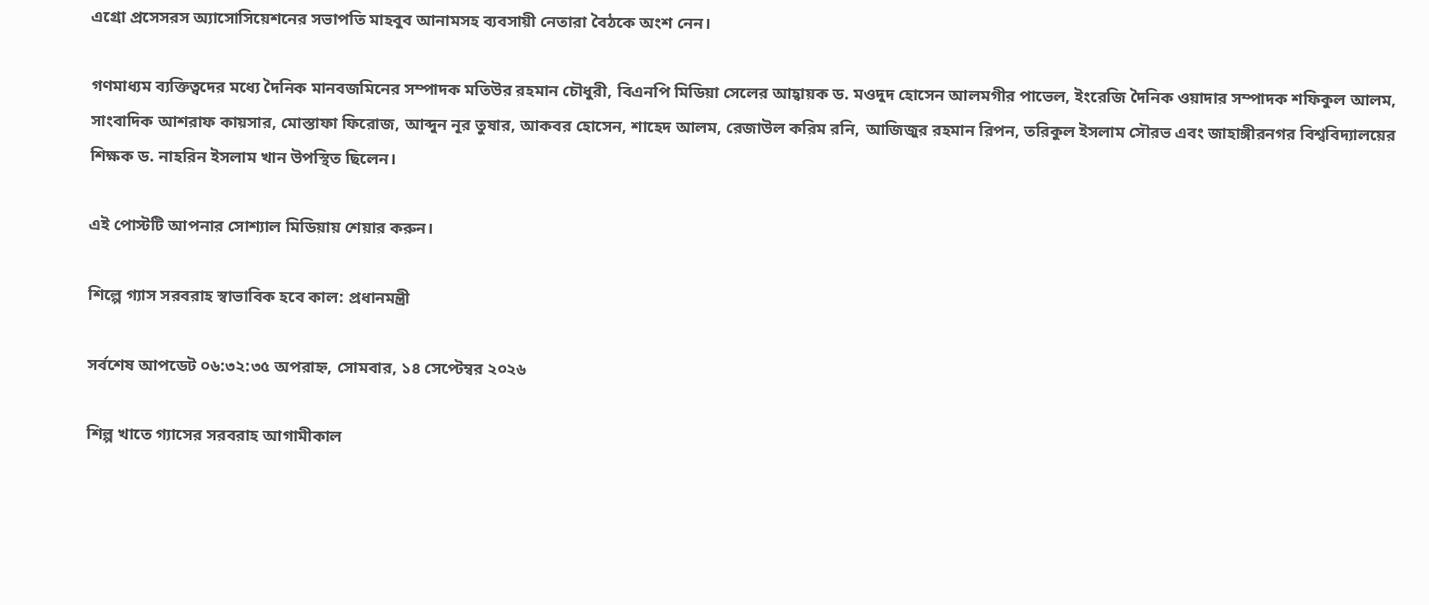এগ্রো প্রসেসরস অ্যাসোসিয়েশনের সভাপতি মাহবুব আনামসহ ব্যবসায়ী নেতারা বৈঠকে অংশ নেন।

গণমাধ্যম ব্যক্তিত্বদের মধ্যে দৈনিক মানবজমিনের সম্পাদক মতিউর রহমান চৌধুরী, বিএনপি মিডিয়া সেলের আহ্বায়ক ড. মওদুদ হোসেন আলমগীর পাভেল, ইংরেজি দৈনিক ওয়াদার সম্পাদক শফিকুল আলম, সাংবাদিক আশরাফ কায়সার, মোস্তাফা ফিরোজ, আব্দুন নূর তুষার, আকবর হোসেন, শাহেদ আলম, রেজাউল করিম রনি, আজিজুর রহমান রিপন, তরিকুল ইসলাম সৌরভ এবং জাহাঙ্গীরনগর বিশ্ববিদ্যালয়ের শিক্ষক ড. নাহরিন ইসলাম খান উপস্থিত ছিলেন।

এই পোস্টটি আপনার সোশ্যাল মিডিয়ায় শেয়ার করুন।

শিল্পে গ্যাস সরবরাহ স্বাভাবিক হবে কাল: প্রধানমন্ত্রী

সর্বশেষ আপডেট ০৬:৩২:৩৫ অপরাহ্ন, সোমবার, ১৪ সেপ্টেম্বর ২০২৬

শিল্প খাতে গ্যাসের সরবরাহ আগামীকাল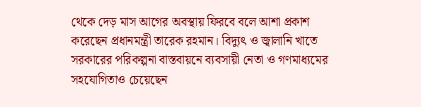থেকে দেড় মাস আগের অবস্থায় ফিরবে বলে আশা প্রকাশ করেছেন প্রধানমন্ত্রী তারেক রহমান। বিদ্যুৎ ও জ্বালানি খাতে সরকারের পরিকল্পনা বাস্তবায়নে ব্যবসায়ী নেতা ও গণমাধ্যমের সহযোগিতাও চেয়েছেন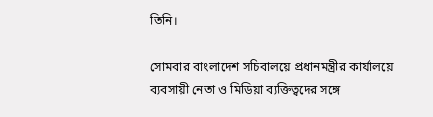তিনি।

সোমবার বাংলাদেশ সচিবালয়ে প্রধানমন্ত্রীর কার্যালয়ে ব্যবসায়ী নেতা ও মিডিয়া ব্যক্তিত্বদের সঙ্গে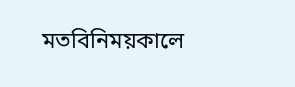মতবিনিময়কালে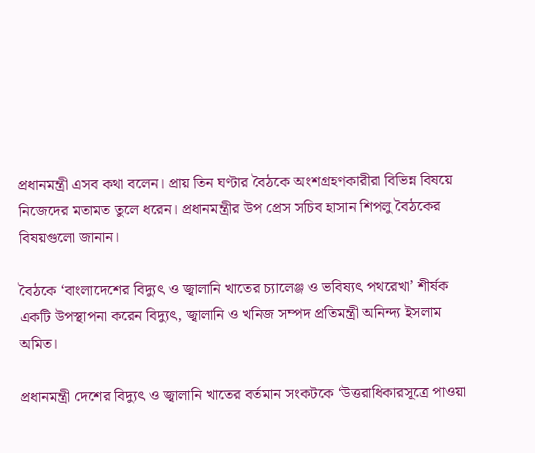প্রধানমন্ত্রী এসব কথা বলেন। প্রায় তিন ঘণ্টার বৈঠকে অংশগ্রহণকারীরা বিভিন্ন বিষয়ে নিজেদের মতামত তুলে ধরেন। প্রধানমন্ত্রীর উপ প্রেস সচিব হাসান শিপলু বৈঠকের বিষয়গুলো জানান।

বৈঠকে ‘বাংলাদেশের বিদ্যুৎ ও জ্বালানি খাতের চ্যালেঞ্জ ও ভবিষ্যৎ পথরেখা’ শীর্ষক একটি উপস্থাপনা করেন বিদ্যুৎ, জ্বালানি ও খনিজ সম্পদ প্রতিমন্ত্রী অনিন্দ্য ইসলাম অমিত।

প্রধানমন্ত্রী দেশের বিদ্যুৎ ও জ্বালানি খাতের বর্তমান সংকটকে ‘উত্তরাধিকারসূত্রে পাওয়া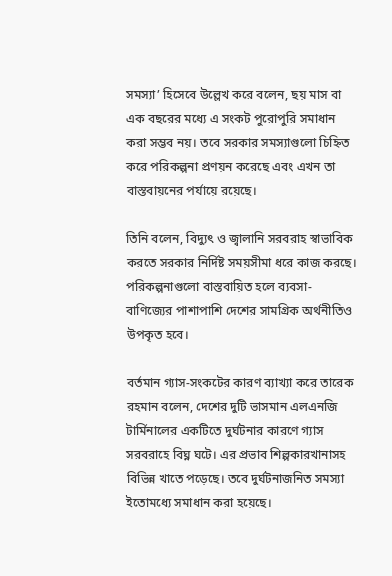সমস্যা’ হিসেবে উল্লেখ করে বলেন, ছয় মাস বা এক বছরের মধ্যে এ সংকট পুরোপুরি সমাধান করা সম্ভব নয়। তবে সরকার সমস্যাগুলো চিহ্নিত করে পরিকল্পনা প্রণয়ন করেছে এবং এখন তা বাস্তবায়নের পর্যায়ে রয়েছে।

তিনি বলেন, বিদ্যুৎ ও জ্বালানি সরবরাহ স্বাভাবিক করতে সরকার নির্দিষ্ট সময়সীমা ধরে কাজ করছে। পরিকল্পনাগুলো বাস্তবায়িত হলে ব্যবসা-বাণিজ্যের পাশাপাশি দেশের সামগ্রিক অর্থনীতিও উপকৃত হবে।

বর্তমান গ্যাস-সংকটের কারণ ব্যাখ্যা করে তারেক রহমান বলেন, দেশের দুটি ভাসমান এলএনজি টার্মিনালের একটিতে দুর্ঘটনার কারণে গ্যাস সরবরাহে বিঘ্ন ঘটে। এর প্রভাব শিল্পকারখানাসহ বিভিন্ন খাতে পড়েছে। তবে দুর্ঘটনাজনিত সমস্যা ইতোমধ্যে সমাধান করা হয়েছে।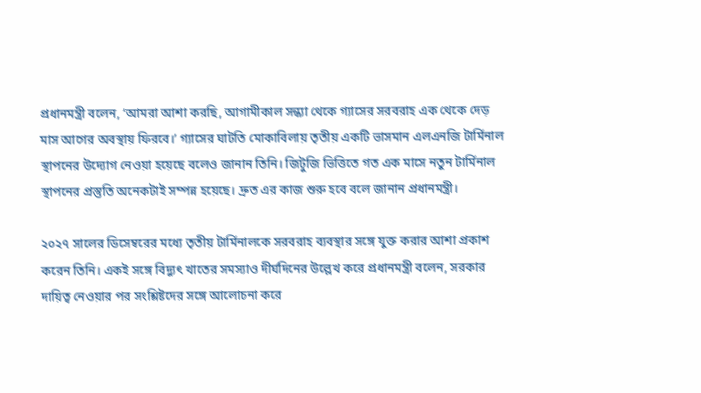প্রধানমন্ত্রী বলেন, ‘আমরা আশা করছি, আগামীকাল সন্ধ্যা থেকে গ্যাসের সরবরাহ এক থেকে দেড় মাস আগের অবস্থায় ফিরবে।’ গ্যাসের ঘাটতি মোকাবিলায় তৃতীয় একটি ভাসমান এলএনজি টার্মিনাল স্থাপনের উদ্যোগ নেওয়া হয়েছে বলেও জানান তিনি। জিটুজি ভিত্তিতে গত এক মাসে নতুন টার্মিনাল স্থাপনের প্রস্তুতি অনেকটাই সম্পন্ন হয়েছে। দ্রুত এর কাজ শুরু হবে বলে জানান প্রধানমন্ত্রী।

২০২৭ সালের ডিসেম্বরের মধ্যে তৃতীয় টার্মিনালকে সরবরাহ ব্যবস্থার সঙ্গে যুক্ত করার আশা প্রকাশ করেন তিনি। একই সঙ্গে বিদ্যুৎ খাতের সমস্যাও দীর্ঘদিনের উল্লেখ করে প্রধানমন্ত্রী বলেন, সরকার দায়িত্ব নেওয়ার পর সংশ্লিষ্টদের সঙ্গে আলোচনা করে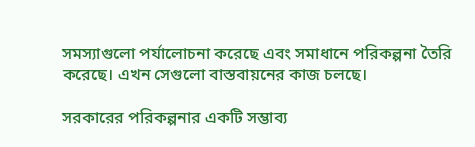সমস্যাগুলো পর্যালোচনা করেছে এবং সমাধানে পরিকল্পনা তৈরি করেছে। এখন সেগুলো বাস্তবায়নের কাজ চলছে।

সরকারের পরিকল্পনার একটি সম্ভাব্য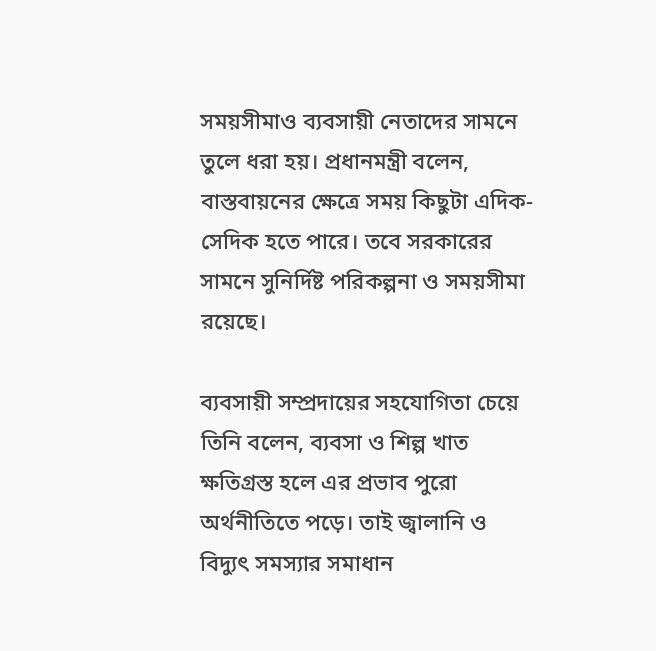সময়সীমাও ব্যবসায়ী নেতাদের সামনে তুলে ধরা হয়। প্রধানমন্ত্রী বলেন, বাস্তবায়নের ক্ষেত্রে সময় কিছুটা এদিক-সেদিক হতে পারে। তবে সরকারের সামনে সুনির্দিষ্ট পরিকল্পনা ও সময়সীমা রয়েছে।

ব্যবসায়ী সম্প্রদায়ের সহযোগিতা চেয়ে তিনি বলেন, ব্যবসা ও শিল্প খাত ক্ষতিগ্রস্ত হলে এর প্রভাব পুরো অর্থনীতিতে পড়ে। তাই জ্বালানি ও বিদ্যুৎ সমস্যার সমাধান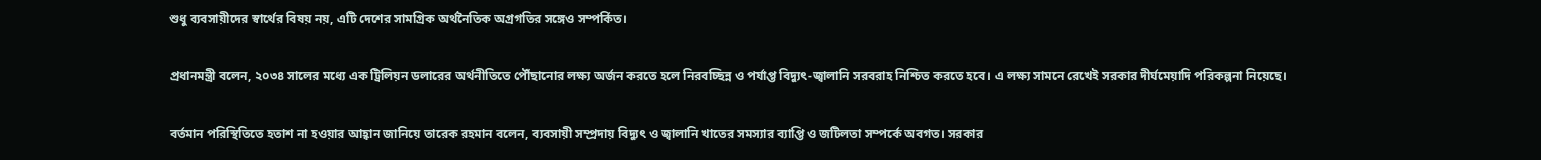শুধু ব্যবসায়ীদের স্বার্থের বিষয় নয়, এটি দেশের সামগ্রিক অর্থনৈতিক অগ্রগতির সঙ্গেও সম্পর্কিত।

প্রধানমন্ত্রী বলেন, ২০৩৪ সালের মধ্যে এক ট্রিলিয়ন ডলারের অর্থনীতিতে পৌঁছানোর লক্ষ্য অর্জন করতে হলে নিরবচ্ছিন্ন ও পর্যাপ্ত বিদ্যুৎ-জ্বালানি সরবরাহ নিশ্চিত করতে হবে। এ লক্ষ্য সামনে রেখেই সরকার দীর্ঘমেয়াদি পরিকল্পনা নিয়েছে।

বর্তমান পরিস্থিতিতে হতাশ না হওয়ার আহ্বান জানিয়ে তারেক রহমান বলেন, ব্যবসায়ী সম্প্রদায় বিদ্যুৎ ও জ্বালানি খাতের সমস্যার ব্যাপ্তি ও জটিলতা সম্পর্কে অবগত। সরকার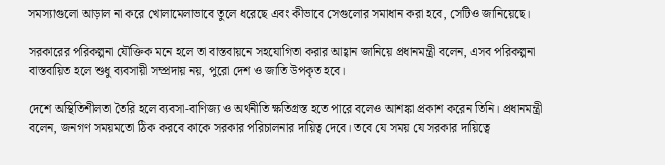সমস্যাগুলো আড়াল না করে খোলামেলাভাবে তুলে ধরেছে এবং কীভাবে সেগুলোর সমাধান করা হবে, সেটিও জানিয়েছে।

সরকারের পরিকল্পনা যৌক্তিক মনে হলে তা বাস্তবায়নে সহযোগিতা করার আহ্বান জানিয়ে প্রধানমন্ত্রী বলেন, এসব পরিকল্পনা বাস্তবায়িত হলে শুধু ব্যবসায়ী সম্প্রদায় নয়, পুরো দেশ ও জাতি উপকৃত হবে।

দেশে অস্থিতিশীলতা তৈরি হলে ব্যবসা-বাণিজ্য ও অর্থনীতি ক্ষতিগ্রস্ত হতে পারে বলেও আশঙ্কা প্রকাশ করেন তিনি। প্রধানমন্ত্রী বলেন, জনগণ সময়মতো ঠিক করবে কাকে সরকার পরিচালনার দায়িত্ব দেবে। তবে যে সময় যে সরকার দায়িত্বে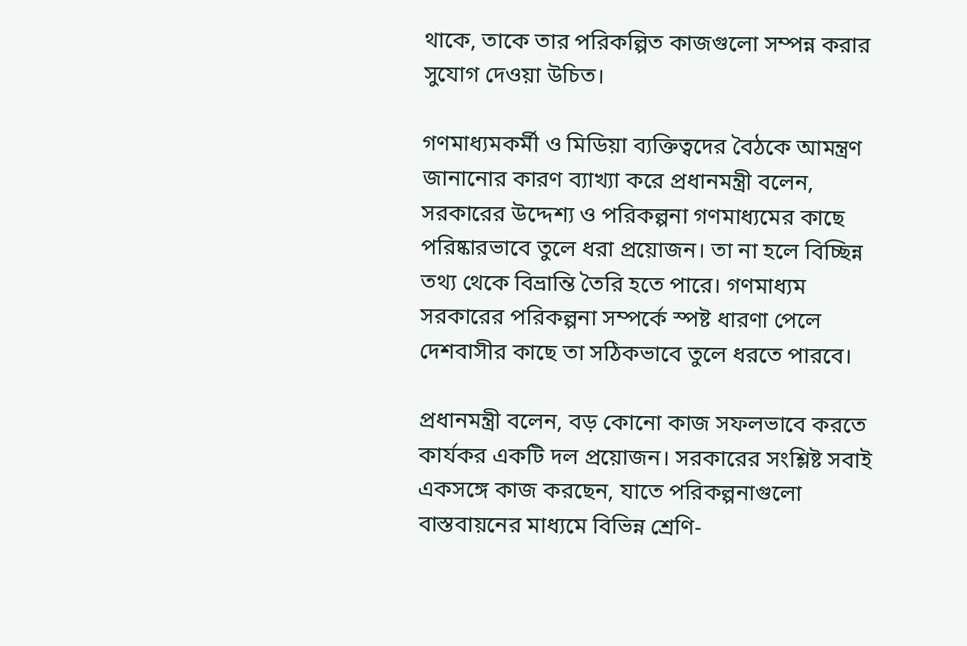থাকে, তাকে তার পরিকল্পিত কাজগুলো সম্পন্ন করার সুযোগ দেওয়া উচিত।

গণমাধ্যমকর্মী ও মিডিয়া ব্যক্তিত্বদের বৈঠকে আমন্ত্রণ জানানোর কারণ ব্যাখ্যা করে প্রধানমন্ত্রী বলেন, সরকারের উদ্দেশ্য ও পরিকল্পনা গণমাধ্যমের কাছে পরিষ্কারভাবে তুলে ধরা প্রয়োজন। তা না হলে বিচ্ছিন্ন তথ্য থেকে বিভ্রান্তি তৈরি হতে পারে। গণমাধ্যম সরকারের পরিকল্পনা সম্পর্কে স্পষ্ট ধারণা পেলে দেশবাসীর কাছে তা সঠিকভাবে তুলে ধরতে পারবে।

প্রধানমন্ত্রী বলেন, বড় কোনো কাজ সফলভাবে করতে কার্যকর একটি দল প্রয়োজন। সরকারের সংশ্লিষ্ট সবাই একসঙ্গে কাজ করছেন, যাতে পরিকল্পনাগুলো বাস্তবায়নের মাধ্যমে বিভিন্ন শ্রেণি-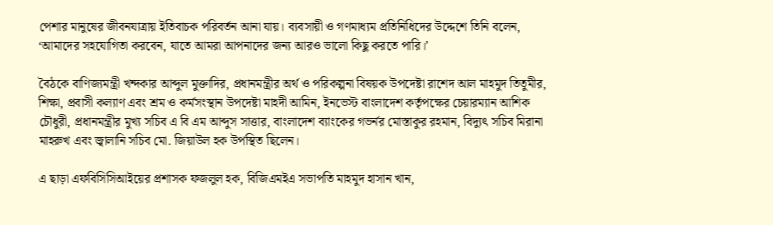পেশার মানুষের জীবনযাত্রায় ইতিবাচক পরিবর্তন আনা যায়। ব্যবসায়ী ও গণমাধ্যম প্রতিনিধিদের উদ্দেশে তিনি বলেন, ‘আমাদের সহযোগিতা করবেন, যাতে আমরা আপনাদের জন্য আরও ভালো কিছু করতে পারি।’

বৈঠকে বাণিজ্যমন্ত্রী খন্দকার আব্দুল মুক্তাদির, প্রধানমন্ত্রীর অর্থ ও পরিকল্পনা বিষয়ক উপদেষ্টা রাশেদ আল মাহমুদ তিতুমীর, শিক্ষা, প্রবাসী কল্যাণ এবং শ্রম ও কর্মসংস্থান উপদেষ্টা মাহদী আমিন, ইনভেস্ট বাংলাদেশ কর্তৃপক্ষের চেয়ারম্যান আশিক চৌধুরী, প্রধানমন্ত্রীর মুখ্য সচিব এ বি এম আব্দুস সাত্তার, বাংলাদেশ ব্যাংকের গভর্নর মোস্তাকুর রহমান, বিদ্যুৎ সচিব মিরানা মাহরুখ এবং জ্বালানি সচিব মো. জিয়াউল হক উপস্থিত ছিলেন।

এ ছাড়া এফবিসিসিআইয়ের প্রশাসক ফজলুল হক, বিজিএমইএ সভাপতি মাহমুদ হাসান খান,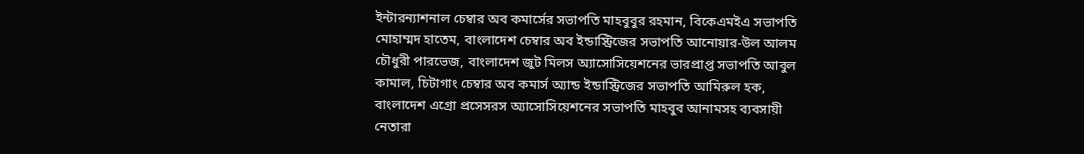ইন্টারন্যাশনাল চেম্বার অব কমার্সের সভাপতি মাহবুবুর রহমান, বিকেএমইএ সভাপতি মোহাম্মদ হাতেম, বাংলাদেশ চেম্বার অব ইন্ডাস্ট্রিজের সভাপতি আনোয়ার-উল আলম চৌধুরী পারভেজ, বাংলাদেশ জুট মিলস অ্যাসোসিয়েশনের ভারপ্রাপ্ত সভাপতি আবুল কামাল, চিটাগাং চেম্বার অব কমার্স অ্যান্ড ইন্ডাস্ট্রিজের সভাপতি আমিরুল হক, বাংলাদেশ এগ্রো প্রসেসরস অ্যাসোসিয়েশনের সভাপতি মাহবুব আনামসহ ব্যবসায়ী নেতারা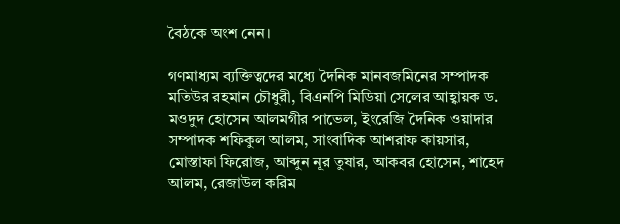বৈঠকে অংশ নেন।

গণমাধ্যম ব্যক্তিত্বদের মধ্যে দৈনিক মানবজমিনের সম্পাদক মতিউর রহমান চৌধুরী, বিএনপি মিডিয়া সেলের আহ্বায়ক ড. মওদুদ হোসেন আলমগীর পাভেল, ইংরেজি দৈনিক ওয়াদার সম্পাদক শফিকুল আলম, সাংবাদিক আশরাফ কায়সার, মোস্তাফা ফিরোজ, আব্দুন নূর তুষার, আকবর হোসেন, শাহেদ আলম, রেজাউল করিম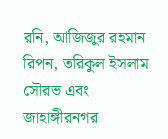রনি, আজিজুর রহমান রিপন, তরিকুল ইসলাম সৌরভ এবং জাহাঙ্গীরনগর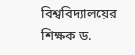বিশ্ববিদ্যালয়ের শিক্ষক ড.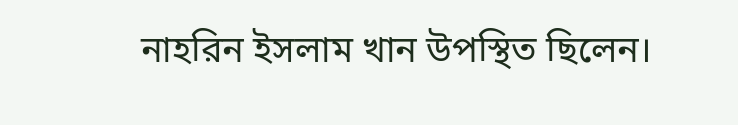নাহরিন ইসলাম খান উপস্থিত ছিলেন।